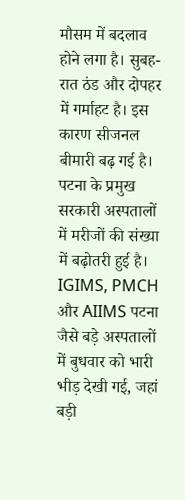मौसम में बदलाव होने लगा है। सुबह-रात ठंड और दोपहर में गर्माहट है। इस कारण सीजनल बीमारी बढ़ गई है। पटना के प्रमुख सरकारी अस्पतालों में मरीजों की संख्या में बढ़ोतरी हुई है। IGIMS, PMCH और AIIMS पटना जैसे बड़े अस्पतालों में बुधवार को भारी भीड़ देखी गई, जहां बड़ी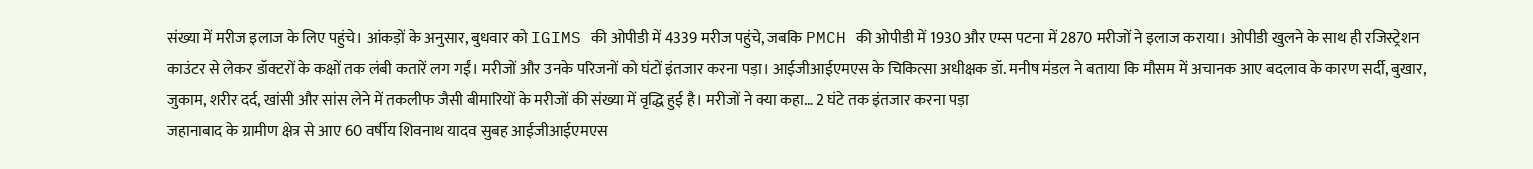संख्या में मरीज इलाज के लिए पहुंचे। आंकड़ों के अनुसार, बुधवार को IGIMS की ओपीडी में 4339 मरीज पहुंचे, जबकि PMCH की ओपीडी में 1930 और एम्स पटना में 2870 मरीजों ने इलाज कराया। ओपीडी खुलने के साथ ही रजिस्ट्रेशन काउंटर से लेकर डॉक्टरों के कक्षों तक लंबी कतारें लग गईं। मरीजों और उनके परिजनों को घंटों इंतजार करना पड़ा। आईजीआईएमएस के चिकित्सा अधीक्षक डॉ. मनीष मंडल ने बताया कि मौसम में अचानक आए बदलाव के कारण सर्दी, बुखार, जुकाम, शरीर दर्द, खांसी और सांस लेने में तकलीफ जैसी बीमारियों के मरीजों की संख्या में वृद्धि हुई है। मरीजों ने क्या कहा… 2 घंटे तक इंतजार करना पड़ा
जहानाबाद के ग्रामीण क्षेत्र से आए 60 वर्षीय शिवनाथ यादव सुबह आईजीआईएमएस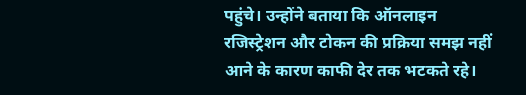पहुंचे। उन्होंने बताया कि ऑनलाइन रजिस्ट्रेशन और टोकन की प्रक्रिया समझ नहीं आने के कारण काफी देर तक भटकते रहे।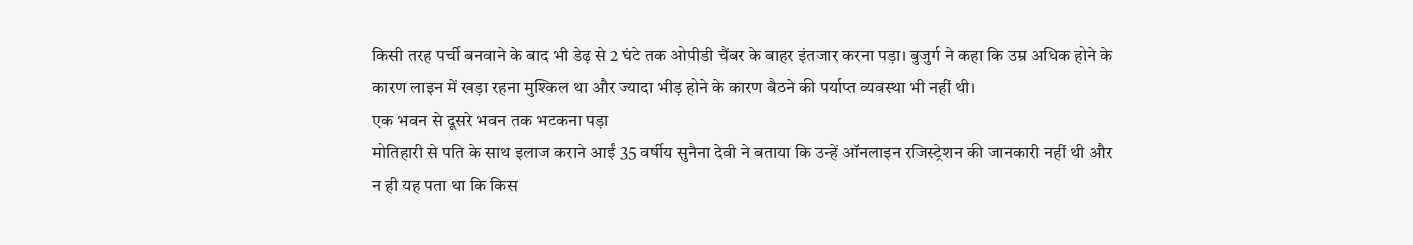किसी तरह पर्ची बनवाने के बाद भी डेढ़ से 2 घंटे तक ओपीडी चैंबर के बाहर इंतजार करना पड़ा। बुजुर्ग ने कहा कि उम्र अधिक होने के कारण लाइन में खड़ा रहना मुश्किल था और ज्यादा भीड़ होने के कारण बैठने की पर्याप्त व्यवस्था भी नहीं थी।
एक भवन से दूसरे भवन तक भटकना पड़ा
मोतिहारी से पति के साथ इलाज कराने आईं 35 वर्षीय सुनैना देवी ने बताया कि उन्हें ऑनलाइन रजिस्ट्रेशन की जानकारी नहीं थी और न ही यह पता था कि किस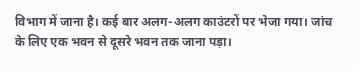विभाग में जाना है। कई बार अलग-अलग काउंटरों पर भेजा गया। जांच के लिए एक भवन से दूसरे भवन तक जाना पड़ा।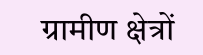ग्रामीण क्षेत्रों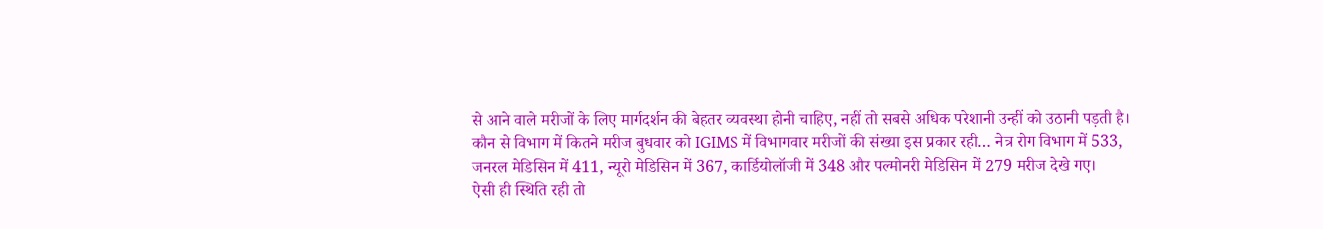से आने वाले मरीजों के लिए मार्गदर्शन की बेहतर व्यवस्था होनी चाहिए, नहीं तो सबसे अधिक परेशानी उन्हीं को उठानी पड़ती है। कौन से विभाग में कितने मरीज बुधवार को IGIMS में विभागवार मरीजों की संख्या इस प्रकार रही… नेत्र रोग विभाग में 533, जनरल मेडिसिन में 411, न्यूरो मेडिसिन में 367, कार्डियोलॉजी में 348 और पल्मोनरी मेडिसिन में 279 मरीज देखे गए।
ऐसी ही स्थिति रही तो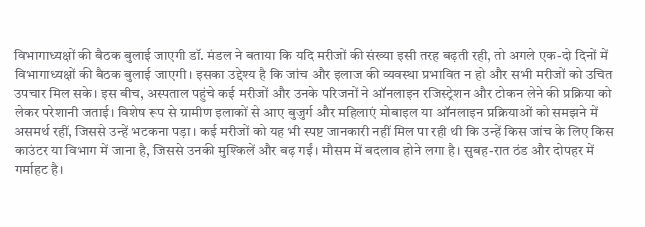विभागाध्यक्षों की बैठक बुलाई जाएगी डॉ. मंडल ने बताया कि यदि मरीजों की संख्या इसी तरह बढ़ती रही, तो अगले एक-दो दिनों में विभागाध्यक्षों की बैठक बुलाई जाएगी। इसका उद्देश्य है कि जांच और इलाज की व्यवस्था प्रभावित न हो और सभी मरीजों को उचित उपचार मिल सके। इस बीच, अस्पताल पहुंचे कई मरीजों और उनके परिजनों ने ऑनलाइन रजिस्ट्रेशन और टोकन लेने की प्रक्रिया को लेकर परेशानी जताई। विशेष रूप से ग्रामीण इलाकों से आए बुजुर्ग और महिलाएं मोबाइल या ऑनलाइन प्रक्रियाओं को समझने में असमर्थ रहीं, जिससे उन्हें भटकना पड़ा। कई मरीजों को यह भी स्पष्ट जानकारी नहीं मिल पा रही थी कि उन्हें किस जांच के लिए किस काउंटर या विभाग में जाना है, जिससे उनकी मुश्किलें और बढ़ गईं। मौसम में बदलाव होने लगा है। सुबह-रात ठंड और दोपहर में गर्माहट है।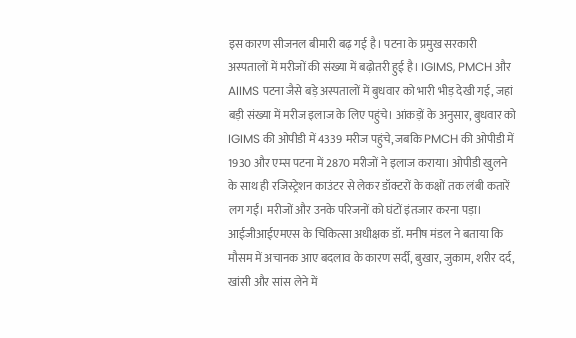इस कारण सीजनल बीमारी बढ़ गई है। पटना के प्रमुख सरकारी अस्पतालों में मरीजों की संख्या में बढ़ोतरी हुई है। IGIMS, PMCH और AIIMS पटना जैसे बड़े अस्पतालों में बुधवार को भारी भीड़ देखी गई, जहां बड़ी संख्या में मरीज इलाज के लिए पहुंचे। आंकड़ों के अनुसार, बुधवार को IGIMS की ओपीडी में 4339 मरीज पहुंचे, जबकि PMCH की ओपीडी में 1930 और एम्स पटना में 2870 मरीजों ने इलाज कराया। ओपीडी खुलने के साथ ही रजिस्ट्रेशन काउंटर से लेकर डॉक्टरों के कक्षों तक लंबी कतारें लग गईं। मरीजों और उनके परिजनों को घंटों इंतजार करना पड़ा। आईजीआईएमएस के चिकित्सा अधीक्षक डॉ. मनीष मंडल ने बताया कि मौसम में अचानक आए बदलाव के कारण सर्दी, बुखार, जुकाम, शरीर दर्द, खांसी और सांस लेने में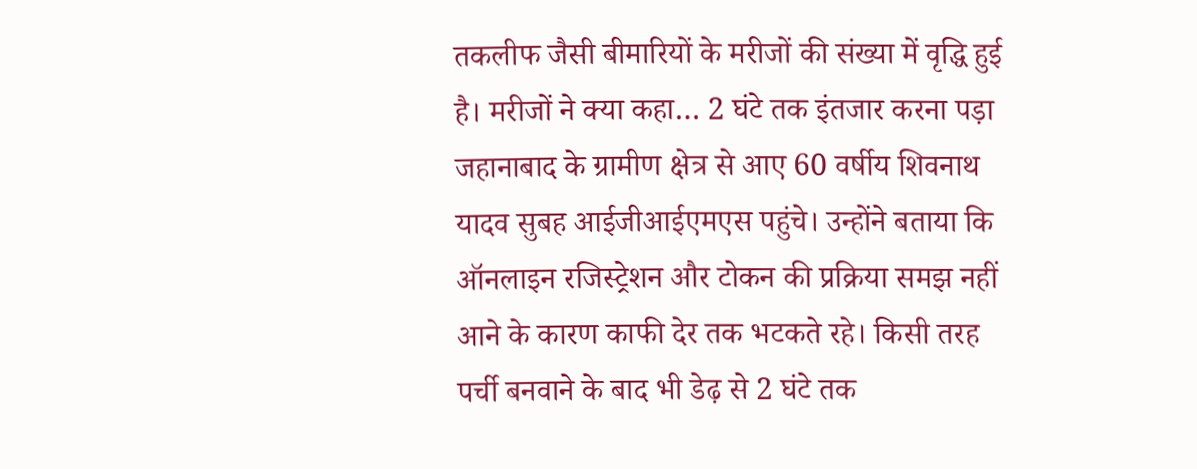तकलीफ जैसी बीमारियों के मरीजों की संख्या में वृद्धि हुई है। मरीजों ने क्या कहा… 2 घंटे तक इंतजार करना पड़ा
जहानाबाद के ग्रामीण क्षेत्र से आए 60 वर्षीय शिवनाथ यादव सुबह आईजीआईएमएस पहुंचे। उन्होंने बताया कि ऑनलाइन रजिस्ट्रेशन और टोकन की प्रक्रिया समझ नहीं आने के कारण काफी देर तक भटकते रहे। किसी तरह पर्ची बनवाने के बाद भी डेढ़ से 2 घंटे तक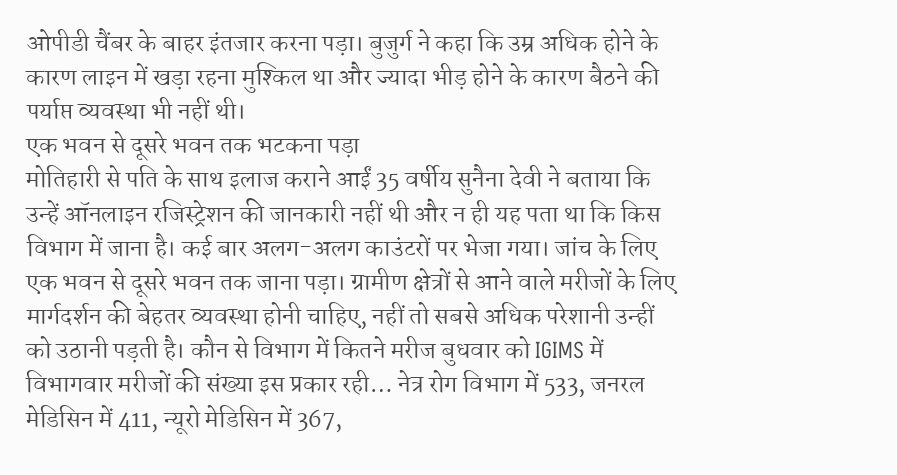ओपीडी चैंबर के बाहर इंतजार करना पड़ा। बुजुर्ग ने कहा कि उम्र अधिक होने के कारण लाइन में खड़ा रहना मुश्किल था और ज्यादा भीड़ होने के कारण बैठने की पर्याप्त व्यवस्था भी नहीं थी।
एक भवन से दूसरे भवन तक भटकना पड़ा
मोतिहारी से पति के साथ इलाज कराने आईं 35 वर्षीय सुनैना देवी ने बताया कि उन्हें ऑनलाइन रजिस्ट्रेशन की जानकारी नहीं थी और न ही यह पता था कि किस विभाग में जाना है। कई बार अलग-अलग काउंटरों पर भेजा गया। जांच के लिए एक भवन से दूसरे भवन तक जाना पड़ा। ग्रामीण क्षेत्रों से आने वाले मरीजों के लिए मार्गदर्शन की बेहतर व्यवस्था होनी चाहिए, नहीं तो सबसे अधिक परेशानी उन्हीं को उठानी पड़ती है। कौन से विभाग में कितने मरीज बुधवार को IGIMS में विभागवार मरीजों की संख्या इस प्रकार रही… नेत्र रोग विभाग में 533, जनरल मेडिसिन में 411, न्यूरो मेडिसिन में 367,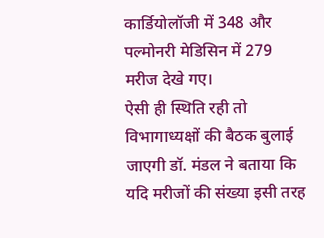कार्डियोलॉजी में 348 और पल्मोनरी मेडिसिन में 279 मरीज देखे गए।
ऐसी ही स्थिति रही तो विभागाध्यक्षों की बैठक बुलाई जाएगी डॉ. मंडल ने बताया कि यदि मरीजों की संख्या इसी तरह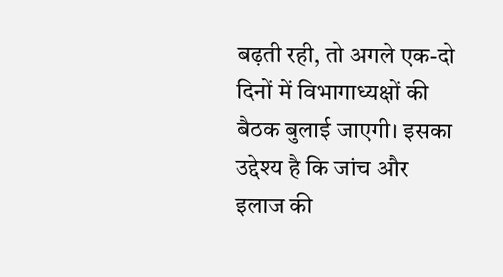बढ़ती रही, तो अगले एक-दो दिनों में विभागाध्यक्षों की बैठक बुलाई जाएगी। इसका उद्देश्य है कि जांच और इलाज की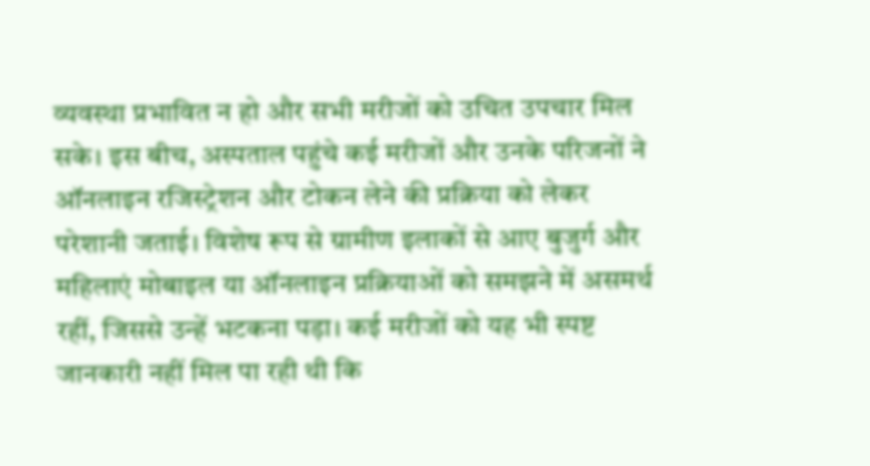व्यवस्था प्रभावित न हो और सभी मरीजों को उचित उपचार मिल सके। इस बीच, अस्पताल पहुंचे कई मरीजों और उनके परिजनों ने ऑनलाइन रजिस्ट्रेशन और टोकन लेने की प्रक्रिया को लेकर परेशानी जताई। विशेष रूप से ग्रामीण इलाकों से आए बुजुर्ग और महिलाएं मोबाइल या ऑनलाइन प्रक्रियाओं को समझने में असमर्थ रहीं, जिससे उन्हें भटकना पड़ा। कई मरीजों को यह भी स्पष्ट जानकारी नहीं मिल पा रही थी कि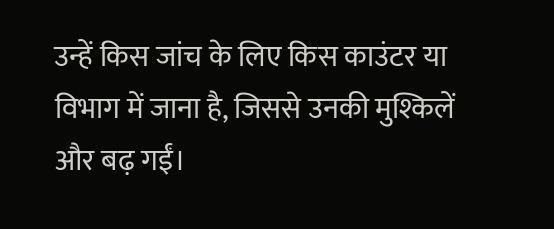उन्हें किस जांच के लिए किस काउंटर या विभाग में जाना है, जिससे उनकी मुश्किलें और बढ़ गईं।